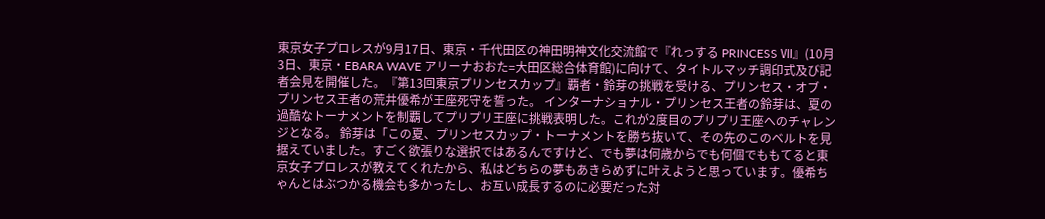東京女子プロレスが9月17日、東京・千代田区の神田明神文化交流館で『れっする PRINCESS Ⅶ』(10月3日、東京・EBARA WAVE アリーナおおた=大田区総合体育館)に向けて、タイトルマッチ調印式及び記者会見を開催した。『第13回東京プリンセスカップ』覇者・鈴芽の挑戦を受ける、プリンセス・オブ・プリンセス王者の荒井優希が王座死守を誓った。 インターナショナル・プリンセス王者の鈴芽は、夏の過酷なトーナメントを制覇してプリプリ王座に挑戦表明した。これが2度目のプリプリ王座へのチャレンジとなる。 鈴芽は「この夏、プリンセスカップ・トーナメントを勝ち抜いて、その先のこのベルトを見据えていました。すごく欲張りな選択ではあるんですけど、でも夢は何歳からでも何個でももてると東京女子プロレスが教えてくれたから、私はどちらの夢もあきらめずに叶えようと思っています。優希ちゃんとはぶつかる機会も多かったし、お互い成長するのに必要だった対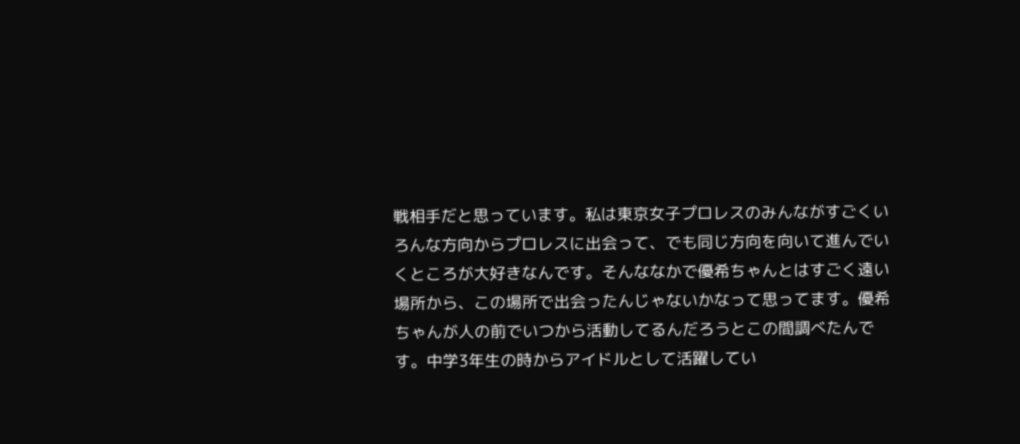戦相手だと思っています。私は東京女子プロレスのみんながすごくいろんな方向からプロレスに出会って、でも同じ方向を向いて進んでいくところが大好きなんです。そんななかで優希ちゃんとはすごく遠い場所から、この場所で出会ったんじゃないかなって思ってます。優希ちゃんが人の前でいつから活動してるんだろうとこの間調べたんです。中学3年生の時からアイドルとして活躍してい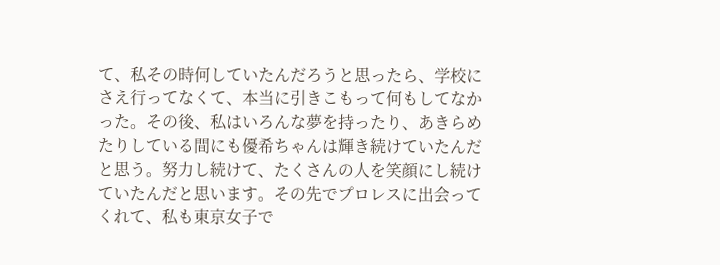て、私その時何していたんだろうと思ったら、学校にさえ行ってなくて、本当に引きこもって何もしてなかった。その後、私はいろんな夢を持ったり、あきらめたりしている間にも優希ちゃんは輝き続けていたんだと思う。努力し続けて、たくさんの人を笑顔にし続けていたんだと思います。その先でプロレスに出会ってくれて、私も東京女子で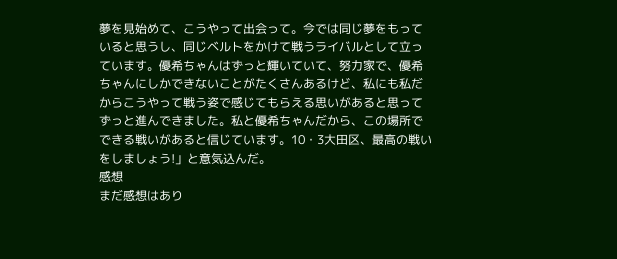夢を見始めて、こうやって出会って。今では同じ夢をもっていると思うし、同じベルトをかけて戦うライバルとして立っています。優希ちゃんはずっと輝いていて、努力家で、優希ちゃんにしかできないことがたくさんあるけど、私にも私だからこうやって戦う姿で感じてもらえる思いがあると思ってずっと進んできました。私と優希ちゃんだから、この場所でできる戦いがあると信じています。10・3大田区、最高の戦いをしましょう!」と意気込んだ。
感想
まだ感想はあり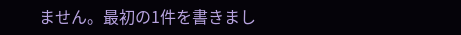ません。最初の1件を書きまし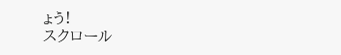ょう!
スクロール